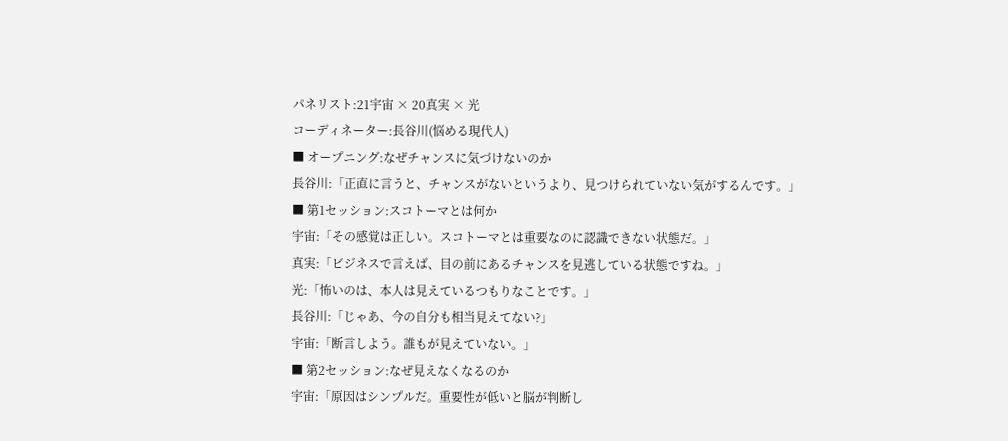パネリスト:21宇宙 × 20真実 × 光
コーディネーター:長谷川(悩める現代人)
■ オープニング:なぜチャンスに気づけないのか
長谷川:「正直に言うと、チャンスがないというより、見つけられていない気がするんです。」
■ 第1セッション:スコトーマとは何か
宇宙:「その感覚は正しい。スコトーマとは重要なのに認識できない状態だ。」
真実:「ビジネスで言えば、目の前にあるチャンスを見逃している状態ですね。」
光:「怖いのは、本人は見えているつもりなことです。」
長谷川:「じゃあ、今の自分も相当見えてない?」
宇宙:「断言しよう。誰もが見えていない。」
■ 第2セッション:なぜ見えなくなるのか
宇宙:「原因はシンプルだ。重要性が低いと脳が判断し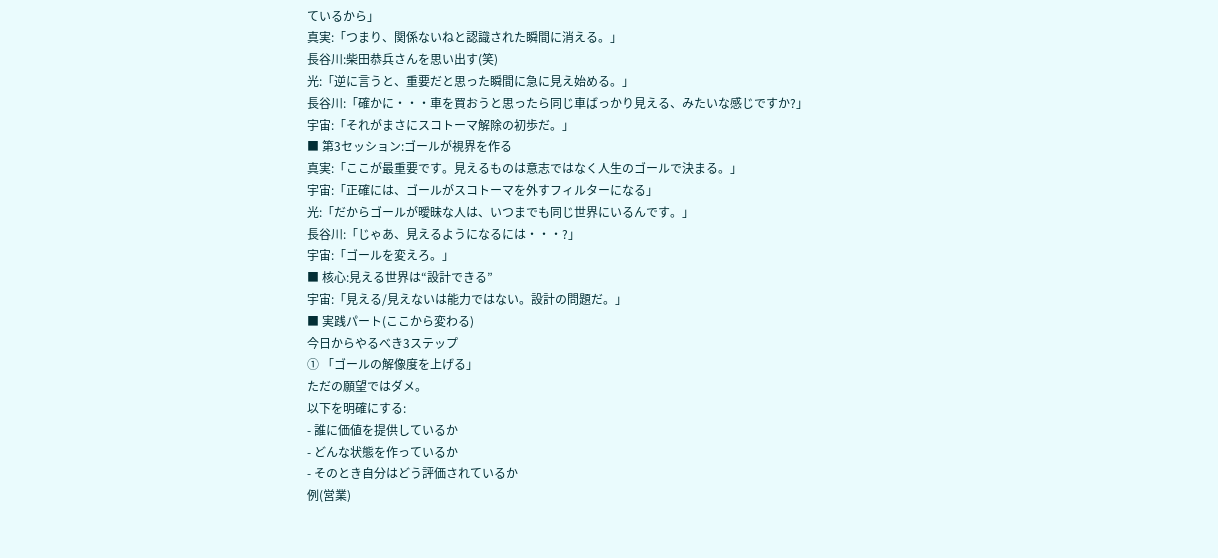ているから」
真実:「つまり、関係ないねと認識された瞬間に消える。」
長谷川:柴田恭兵さんを思い出す(笑)
光:「逆に言うと、重要だと思った瞬間に急に見え始める。」
長谷川:「確かに・・・車を買おうと思ったら同じ車ばっかり見える、みたいな感じですか?」
宇宙:「それがまさにスコトーマ解除の初歩だ。」
■ 第3セッション:ゴールが視界を作る
真実:「ここが最重要です。見えるものは意志ではなく人生のゴールで決まる。」
宇宙:「正確には、ゴールがスコトーマを外すフィルターになる」
光:「だからゴールが曖昧な人は、いつまでも同じ世界にいるんです。」
長谷川:「じゃあ、見えるようになるには・・・?」
宇宙:「ゴールを変えろ。」
■ 核心:見える世界は“設計できる”
宇宙:「見える/見えないは能力ではない。設計の問題だ。」
■ 実践パート(ここから変わる)
今日からやるべき3ステップ
① 「ゴールの解像度を上げる」
ただの願望ではダメ。
以下を明確にする:
- 誰に価値を提供しているか
- どんな状態を作っているか
- そのとき自分はどう評価されているか
例(営業)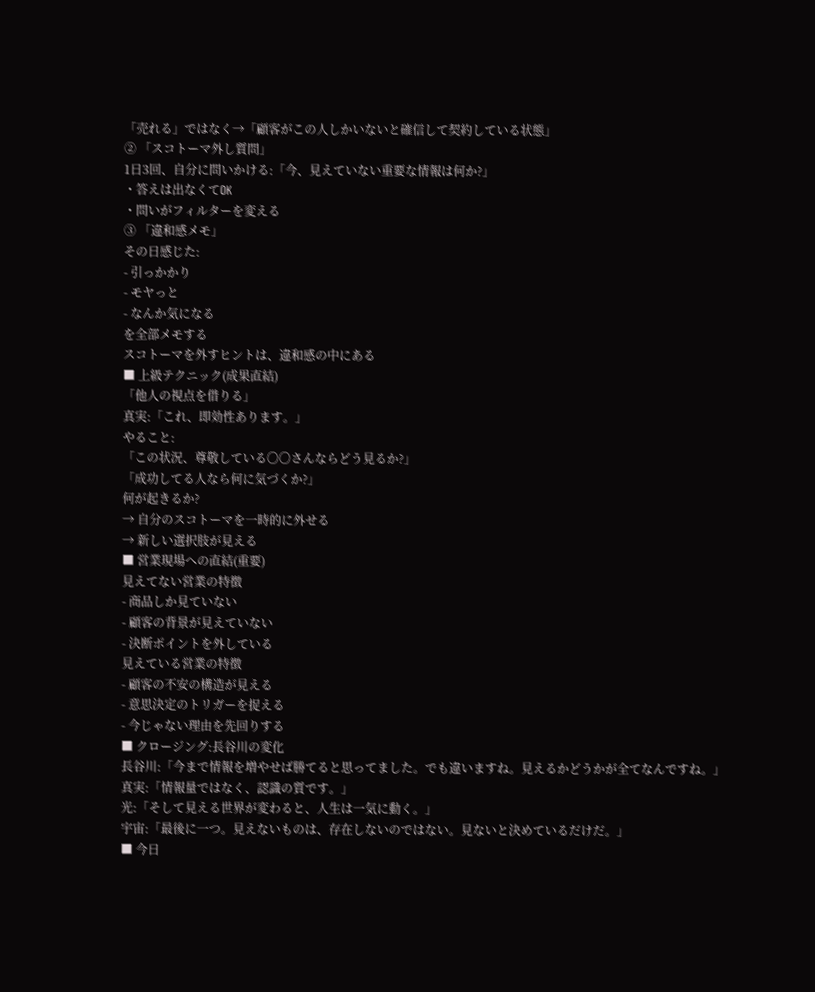「売れる」ではなく→「顧客がこの人しかいないと確信して契約している状態」
② 「スコトーマ外し質問」
1日3回、自分に問いかける:「今、見えていない重要な情報は何か?」
・答えは出なくてOK
・問いがフィルターを変える
③ 「違和感メモ」
その日感じた:
- 引っかかり
- モヤっと
- なんか気になる
を全部メモする
スコトーマを外すヒントは、違和感の中にある
■ 上級テクニック(成果直結)
「他人の視点を借りる」
真実:「これ、即効性あります。」
やること:
「この状況、尊敬している〇〇さんならどう見るか?」
「成功してる人なら何に気づくか?」
何が起きるか?
→ 自分のスコトーマを一時的に外せる
→ 新しい選択肢が見える
■ 営業現場への直結(重要)
見えてない営業の特徴
- 商品しか見ていない
- 顧客の背景が見えていない
- 決断ポイントを外している
見えている営業の特徴
- 顧客の不安の構造が見える
- 意思決定のトリガーを捉える
- 今じゃない理由を先回りする
■ クロージング:長谷川の変化
長谷川:「今まで情報を増やせば勝てると思ってました。でも違いますね。見えるかどうかが全てなんですね。」
真実:「情報量ではなく、認識の質です。」
光:「そして見える世界が変わると、人生は一気に動く。」
宇宙:「最後に一つ。見えないものは、存在しないのではない。見ないと決めているだけだ。」
■ 今日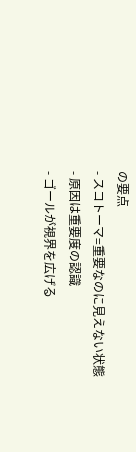の要点
- スコトーマ=重要なのに見えない状態
- 原因は重要度の認識
- ゴールが視界を広げる